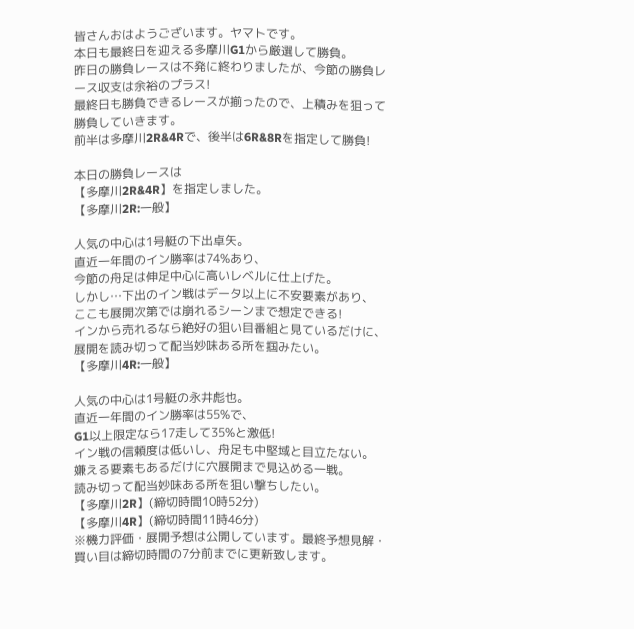皆さんおはようございます。ヤマトです。
本日も最終日を迎える多摩川G1から厳選して勝負。
昨日の勝負レースは不発に終わりましたが、今節の勝負レース収支は余裕のプラス!
最終日も勝負できるレースが揃ったので、上積みを狙って勝負していきます。
前半は多摩川2R&4Rで、後半は6R&8Rを指定して勝負!

本日の勝負レースは
【多摩川2R&4R】を指定しました。
【多摩川2R:一般】

人気の中心は1号艇の下出卓矢。
直近一年間のイン勝率は74%あり、
今節の舟足は伸足中心に高いレベルに仕上げた。
しかし…下出のイン戦はデータ以上に不安要素があり、
ここも展開次第では崩れるシーンまで想定できる!
インから売れるなら絶好の狙い目番組と見ているだけに、
展開を読み切って配当妙味ある所を掴みたい。
【多摩川4R:一般】

人気の中心は1号艇の永井彪也。
直近一年間のイン勝率は55%で、
G1以上限定なら17走して35%と激低!
イン戦の信頼度は低いし、舟足も中堅域と目立たない。
嫌える要素もあるだけに穴展開まで見込める一戦。
読み切って配当妙味ある所を狙い撃ちしたい。
【多摩川2R】(締切時間10時52分)
【多摩川4R】(締切時間11時46分)
※機力評価・展開予想は公開しています。最終予想見解・買い目は締切時間の7分前までに更新致します。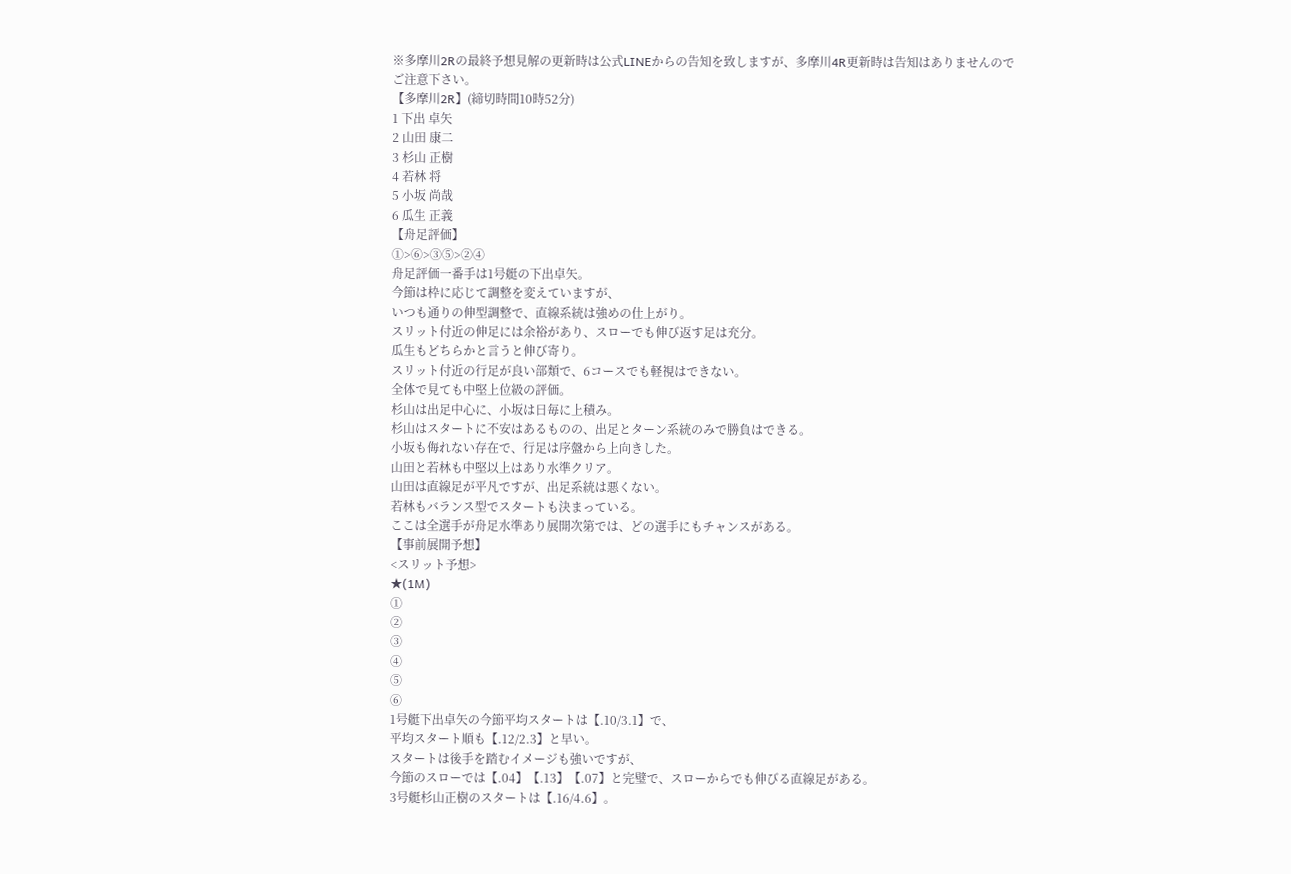※多摩川2Rの最終予想見解の更新時は公式LINEからの告知を致しますが、多摩川4R更新時は告知はありませんのでご注意下さい。
【多摩川2R】(締切時間10時52分)
1 下出 卓矢
2 山田 康二
3 杉山 正樹
4 若林 将
5 小坂 尚哉
6 瓜生 正義
【舟足評価】
①>⑥>③⑤>②④
舟足評価一番手は1号艇の下出卓矢。
今節は枠に応じて調整を変えていますが、
いつも通りの伸型調整で、直線系統は強めの仕上がり。
スリット付近の伸足には余裕があり、スローでも伸び返す足は充分。
瓜生もどちらかと言うと伸び寄り。
スリット付近の行足が良い部類で、6コースでも軽視はできない。
全体で見ても中堅上位級の評価。
杉山は出足中心に、小坂は日毎に上積み。
杉山はスタートに不安はあるものの、出足とターン系統のみで勝負はできる。
小坂も侮れない存在で、行足は序盤から上向きした。
山田と若林も中堅以上はあり水準クリア。
山田は直線足が平凡ですが、出足系統は悪くない。
若林もバランス型でスタートも決まっている。
ここは全選手が舟足水準あり展開次第では、どの選手にもチャンスがある。
【事前展開予想】
<スリット予想>
★(1M)
①
②
③
④
⑤
⑥
1号艇下出卓矢の今節平均スタートは【.10/3.1】で、
平均スタート順も【.12/2.3】と早い。
スタートは後手を踏むイメージも強いですが、
今節のスローでは【.04】【.13】【.07】と完璧で、スローからでも伸びる直線足がある。
3号艇杉山正樹のスタートは【.16/4.6】。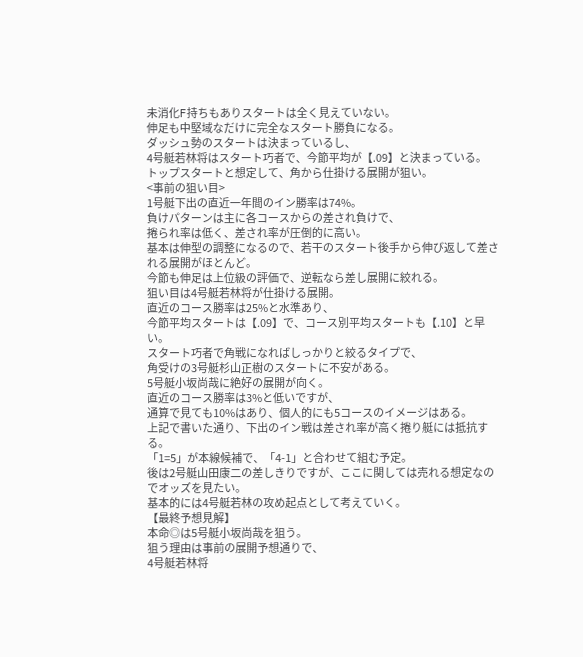未消化F持ちもありスタートは全く見えていない。
伸足も中堅域なだけに完全なスタート勝負になる。
ダッシュ勢のスタートは決まっているし、
4号艇若林将はスタート巧者で、今節平均が【.09】と決まっている。
トップスタートと想定して、角から仕掛ける展開が狙い。
<事前の狙い目>
1号艇下出の直近一年間のイン勝率は74%。
負けパターンは主に各コースからの差され負けで、
捲られ率は低く、差され率が圧倒的に高い。
基本は伸型の調整になるので、若干のスタート後手から伸び返して差される展開がほとんど。
今節も伸足は上位級の評価で、逆転なら差し展開に絞れる。
狙い目は4号艇若林将が仕掛ける展開。
直近のコース勝率は25%と水準あり、
今節平均スタートは【.09】で、コース別平均スタートも【.10】と早い。
スタート巧者で角戦になればしっかりと絞るタイプで、
角受けの3号艇杉山正樹のスタートに不安がある。
5号艇小坂尚哉に絶好の展開が向く。
直近のコース勝率は3%と低いですが、
通算で見ても10%はあり、個人的にも5コースのイメージはある。
上記で書いた通り、下出のイン戦は差され率が高く捲り艇には抵抗する。
「1=5」が本線候補で、「4-1」と合わせて組む予定。
後は2号艇山田康二の差しきりですが、ここに関しては売れる想定なのでオッズを見たい。
基本的には4号艇若林の攻め起点として考えていく。
【最終予想見解】
本命◎は5号艇小坂尚哉を狙う。
狙う理由は事前の展開予想通りで、
4号艇若林将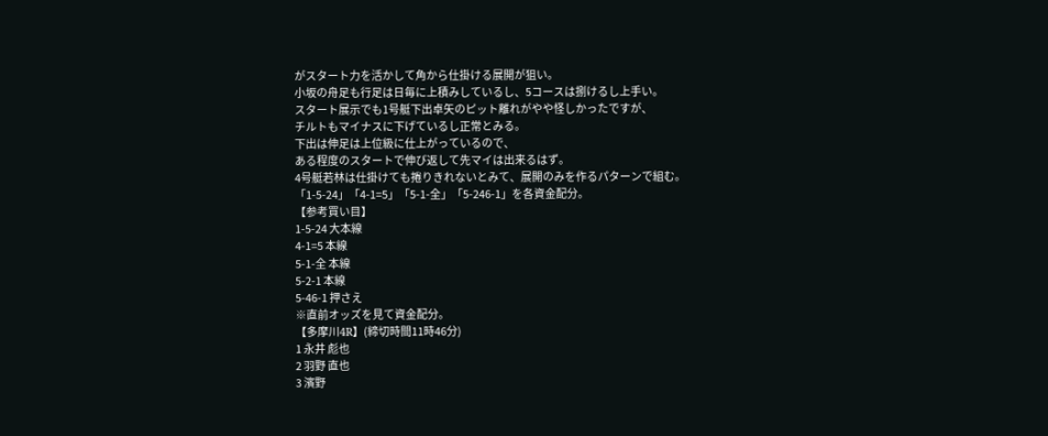がスタート力を活かして角から仕掛ける展開が狙い。
小坂の舟足も行足は日毎に上積みしているし、5コースは捌けるし上手い。
スタート展示でも1号艇下出卓矢のピット離れがやや怪しかったですが、
チルトもマイナスに下げているし正常とみる。
下出は伸足は上位級に仕上がっているので、
ある程度のスタートで伸び返して先マイは出来るはず。
4号艇若林は仕掛けても捲りきれないとみて、展開のみを作るパターンで組む。
「1-5-24」「4-1=5」「5-1-全」「5-246-1」を各資金配分。
【参考買い目】
1-5-24 大本線
4-1=5 本線
5-1-全 本線
5-2-1 本線
5-46-1 押さえ
※直前オッズを見て資金配分。
【多摩川4R】(締切時間11時46分)
1 永井 彪也
2 羽野 直也
3 濱野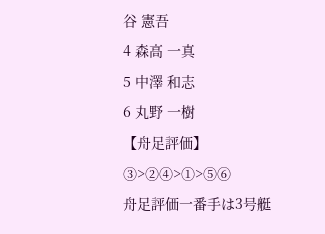谷 憲吾
4 森高 一真
5 中澤 和志
6 丸野 一樹
【舟足評価】
③>②④>①>⑤⑥
舟足評価一番手は3号艇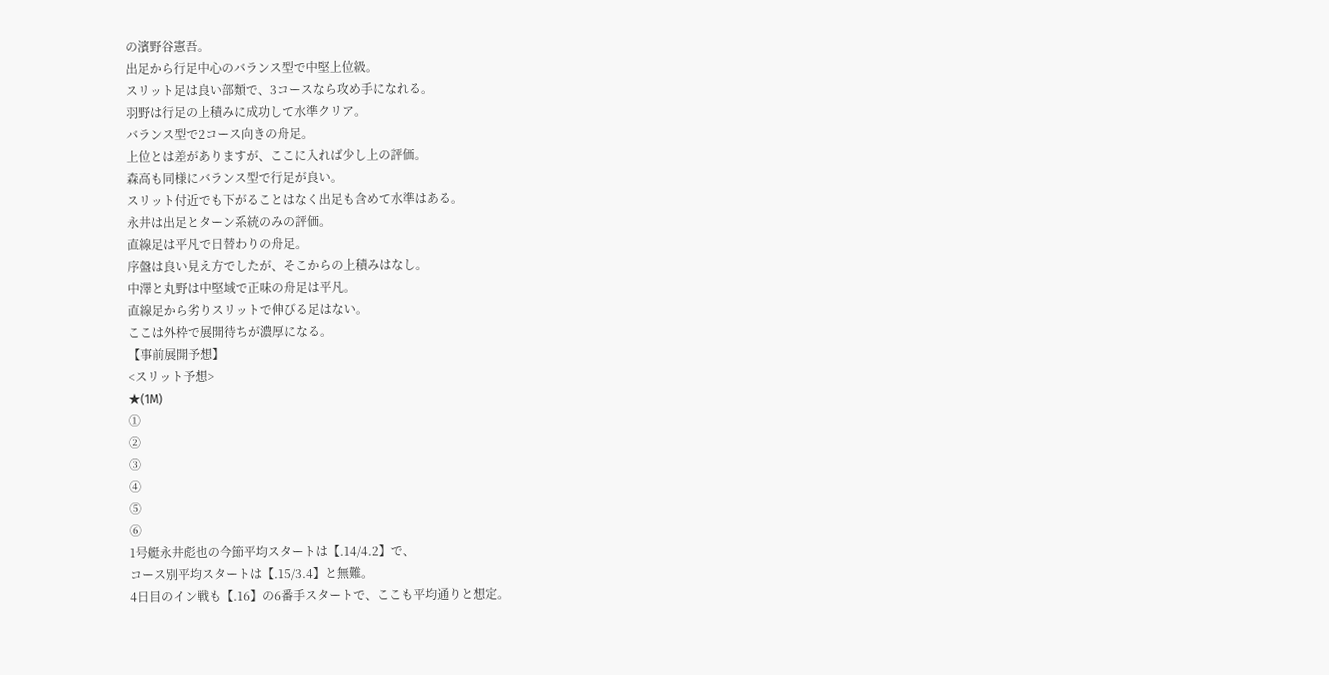の濱野谷憲吾。
出足から行足中心のバランス型で中堅上位級。
スリット足は良い部類で、3コースなら攻め手になれる。
羽野は行足の上積みに成功して水準クリア。
バランス型で2コース向きの舟足。
上位とは差がありますが、ここに入れば少し上の評価。
森高も同様にバランス型で行足が良い。
スリット付近でも下がることはなく出足も含めて水準はある。
永井は出足とターン系統のみの評価。
直線足は平凡で日替わりの舟足。
序盤は良い見え方でしたが、そこからの上積みはなし。
中澤と丸野は中堅域で正味の舟足は平凡。
直線足から劣りスリットで伸びる足はない。
ここは外枠で展開待ちが濃厚になる。
【事前展開予想】
<スリット予想>
★(1M)
①
②
③
④
⑤
⑥
1号艇永井彪也の今節平均スタートは【.14/4.2】で、
コース別平均スタートは【.15/3.4】と無難。
4日目のイン戦も【.16】の6番手スタートで、ここも平均通りと想定。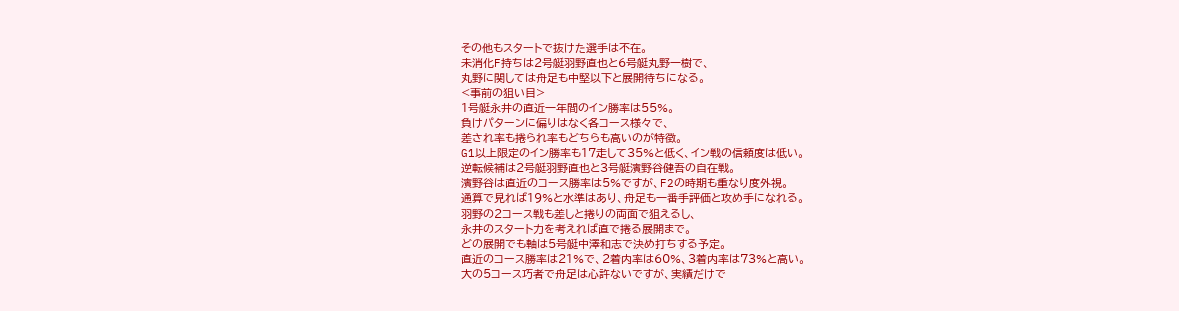その他もスタートで抜けた選手は不在。
未消化F持ちは2号艇羽野直也と6号艇丸野一樹で、
丸野に関しては舟足も中堅以下と展開待ちになる。
<事前の狙い目>
1号艇永井の直近一年間のイン勝率は55%。
負けパターンに偏りはなく各コース様々で、
差され率も捲られ率もどちらも高いのが特徴。
G1以上限定のイン勝率も17走して35%と低く、イン戦の信頼度は低い。
逆転候補は2号艇羽野直也と3号艇濱野谷健吾の自在戦。
濱野谷は直近のコース勝率は5%ですが、F2の時期も重なり度外視。
通算で見れば19%と水準はあり、舟足も一番手評価と攻め手になれる。
羽野の2コース戦も差しと捲りの両面で狙えるし、
永井のスタート力を考えれば直で捲る展開まで。
どの展開でも軸は5号艇中澤和志で決め打ちする予定。
直近のコース勝率は21%で、2着内率は60%、3着内率は73%と高い。
大の5コース巧者で舟足は心許ないですが、実績だけで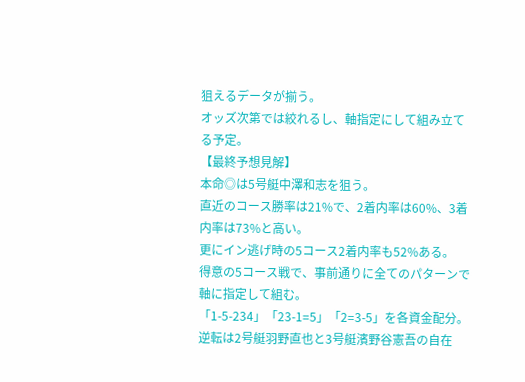狙えるデータが揃う。
オッズ次第では絞れるし、軸指定にして組み立てる予定。
【最終予想見解】
本命◎は5号艇中澤和志を狙う。
直近のコース勝率は21%で、2着内率は60%、3着内率は73%と高い。
更にイン逃げ時の5コース2着内率も52%ある。
得意の5コース戦で、事前通りに全てのパターンで軸に指定して組む。
「1-5-234」「23-1=5」「2=3-5」を各資金配分。
逆転は2号艇羽野直也と3号艇濱野谷憲吾の自在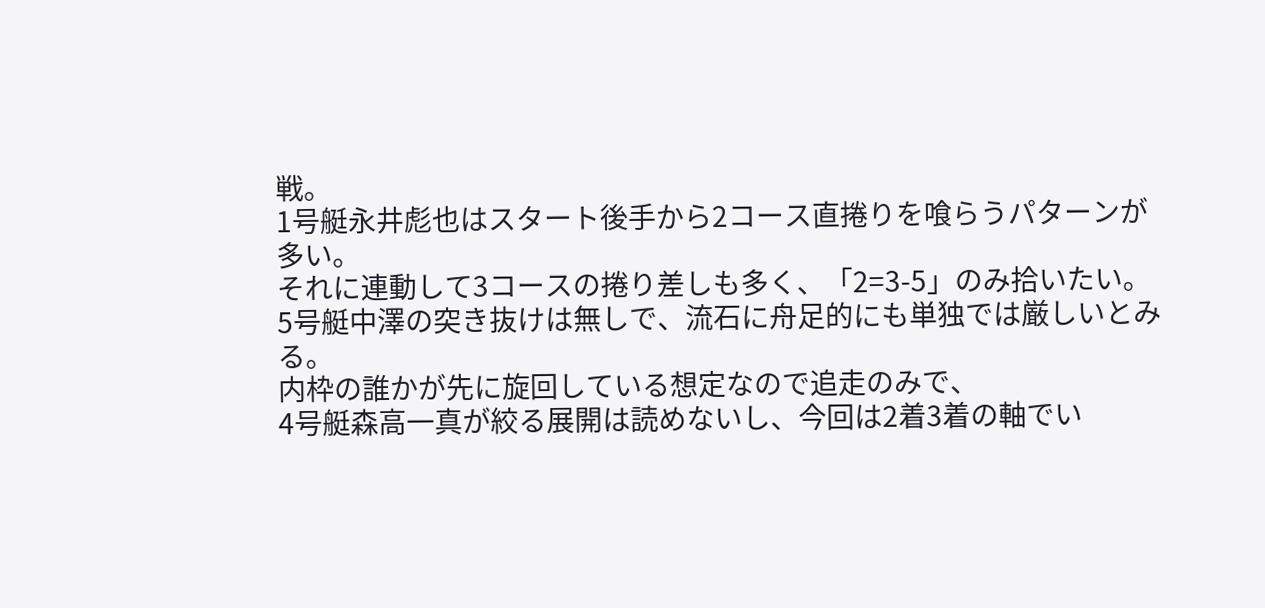戦。
1号艇永井彪也はスタート後手から2コース直捲りを喰らうパターンが多い。
それに連動して3コースの捲り差しも多く、「2=3-5」のみ拾いたい。
5号艇中澤の突き抜けは無しで、流石に舟足的にも単独では厳しいとみる。
内枠の誰かが先に旋回している想定なので追走のみで、
4号艇森高一真が絞る展開は読めないし、今回は2着3着の軸でい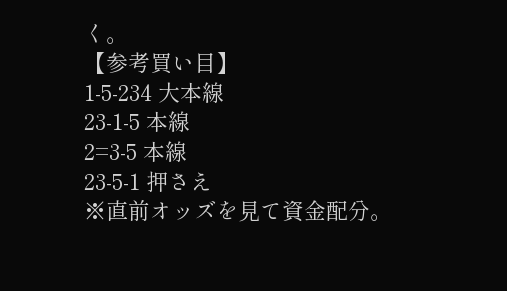く。
【参考買い目】
1-5-234 大本線
23-1-5 本線
2=3-5 本線
23-5-1 押さえ
※直前オッズを見て資金配分。